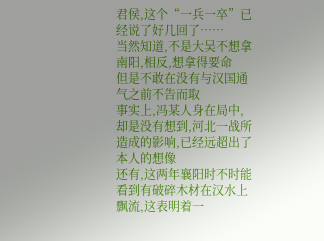君侯,这个“一兵一卒”已经说了好几回了……
当然知道,不是大吴不想拿南阳,相反,想拿得要命
但是不敢在没有与汉国通气之前不告而取
事实上,冯某人身在局中,却是没有想到,河北一战所造成的影响,已经远超出了本人的想像
还有,这两年襄阳时不时能看到有破碎木材在汉水上飘流,这表明着一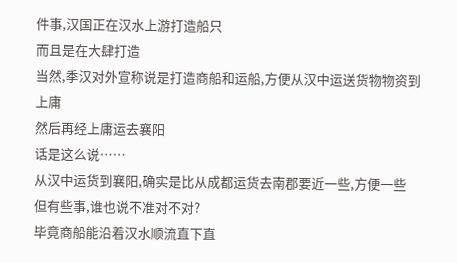件事,汉国正在汉水上游打造船只
而且是在大肆打造
当然,季汉对外宣称说是打造商船和运船,方便从汉中运送货物物资到上庸
然后再经上庸运去襄阳
话是这么说……
从汉中运货到襄阳,确实是比从成都运货去南郡要近一些,方便一些
但有些事,谁也说不准对不对?
毕竟商船能沿着汉水顺流直下直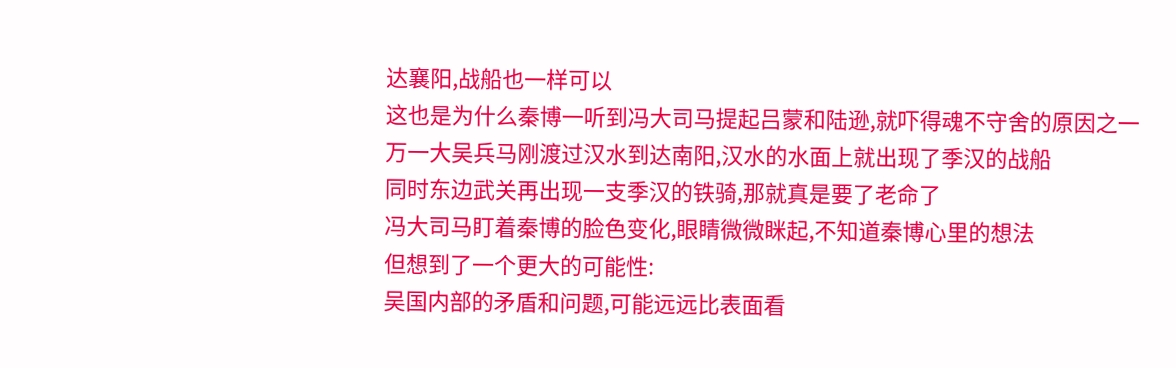达襄阳,战船也一样可以
这也是为什么秦博一听到冯大司马提起吕蒙和陆逊,就吓得魂不守舍的原因之一
万一大吴兵马刚渡过汉水到达南阳,汉水的水面上就出现了季汉的战船
同时东边武关再出现一支季汉的铁骑,那就真是要了老命了
冯大司马盯着秦博的脸色变化,眼睛微微眯起,不知道秦博心里的想法
但想到了一个更大的可能性:
吴国内部的矛盾和问题,可能远远比表面看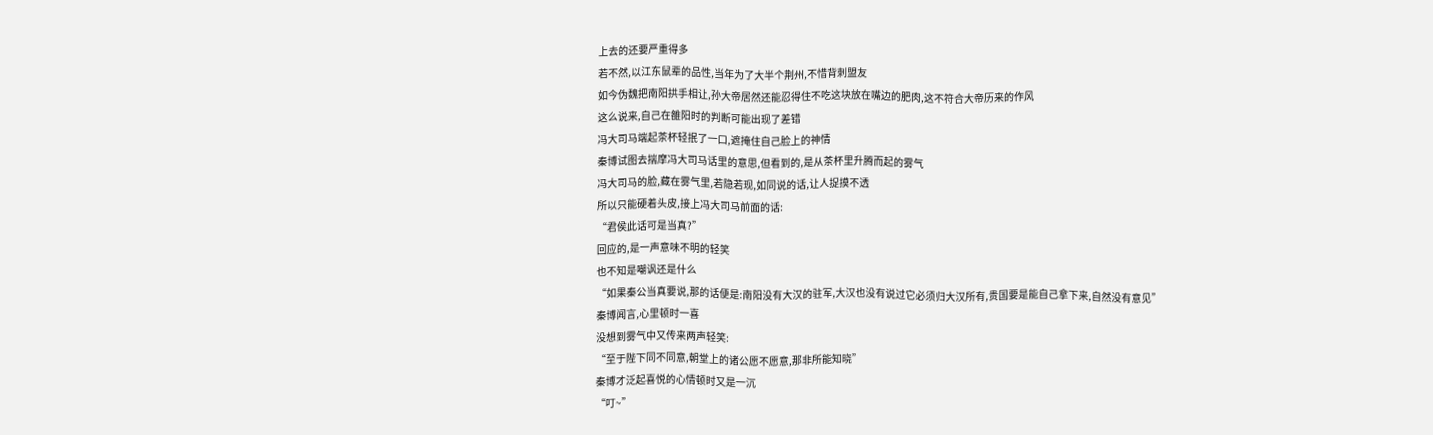上去的还要严重得多
若不然,以江东鼠辈的品性,当年为了大半个荆州,不惜背刺盟友
如今伪魏把南阳拱手相让,孙大帝居然还能忍得住不吃这块放在嘴边的肥肉,这不符合大帝历来的作风
这么说来,自己在雒阳时的判断可能出现了差错
冯大司马端起茶杯轻抿了一口,遮掩住自己脸上的神情
秦博试图去揣摩冯大司马话里的意思,但看到的,是从茶杯里升腾而起的雾气
冯大司马的脸,藏在雾气里,若隐若现,如同说的话,让人捉摸不透
所以只能硬着头皮,接上冯大司马前面的话:
“君侯此话可是当真?”
回应的,是一声意味不明的轻笑
也不知是嘲讽还是什么
“如果秦公当真要说,那的话便是:南阳没有大汉的驻军,大汉也没有说过它必须归大汉所有,贵国要是能自己拿下来,自然没有意见”
秦博闻言,心里顿时一喜
没想到雾气中又传来两声轻笑:
“至于陛下同不同意,朝堂上的诸公愿不愿意,那非所能知晓”
秦博才泛起喜悦的心情顿时又是一沉
“叮~”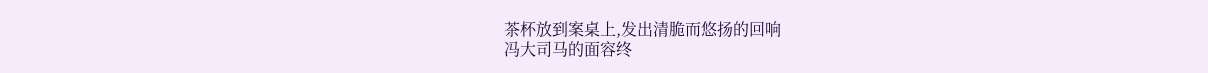茶杯放到案桌上,发出清脆而悠扬的回响
冯大司马的面容终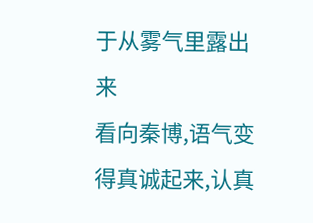于从雾气里露出来
看向秦博,语气变得真诚起来,认真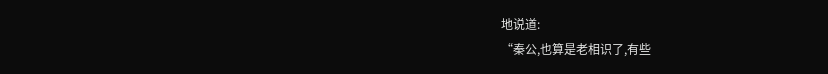地说道:
“秦公,也算是老相识了,有些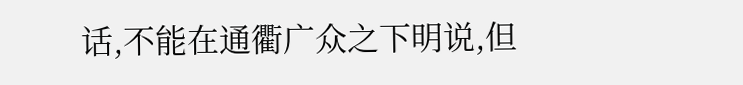话,不能在通衢广众之下明说,但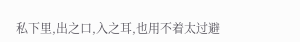私下里,出之口,入之耳,也用不着太过避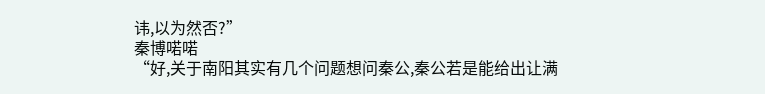讳,以为然否?”
秦博喏喏
“好,关于南阳其实有几个问题想问秦公,秦公若是能给出让满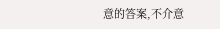意的答案,不介意